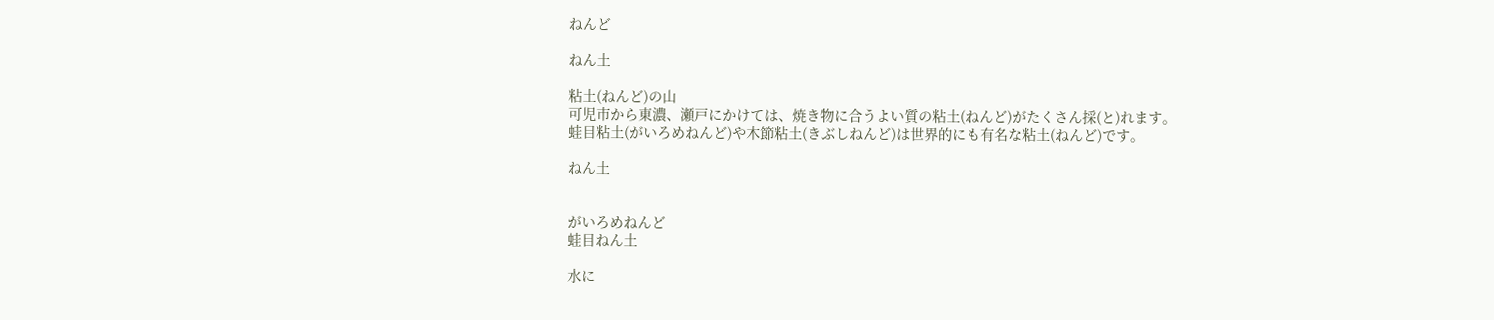ねんど

ねん土

粘土(ねんど)の山
可児市から東濃、瀬戸にかけては、焼き物に合うよい質の粘土(ねんど)がたくさん採(と)れます。
蛙目粘土(がいろめねんど)や木節粘土(きぶしねんど)は世界的にも有名な粘土(ねんど)です。

ねん土


がいろめねんど
蛙目ねん土

水に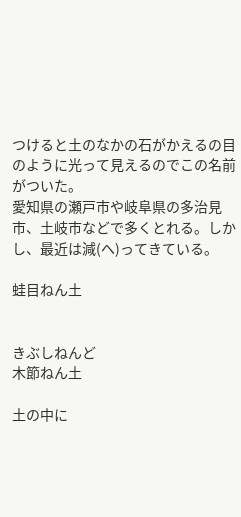つけると土のなかの石がかえるの目のように光って見えるのでこの名前がついた。
愛知県の瀬戸市や岐阜県の多治見市、土岐市などで多くとれる。しかし、最近は減(へ)ってきている。

蛙目ねん土


きぶしねんど
木節ねん土

土の中に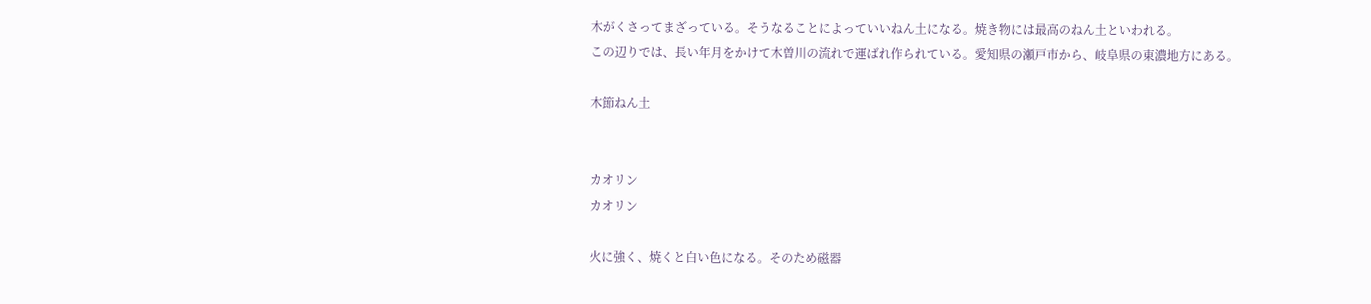木がくさってまざっている。そうなることによっていいねん土になる。焼き物には最高のねん土といわれる。
この辺りでは、長い年月をかけて木曽川の流れで運ばれ作られている。愛知県の瀬戸市から、岐阜県の東濃地方にある。

木節ねん土


カオリン
カオリン

火に強く、焼くと白い色になる。そのため磁器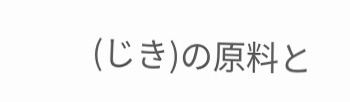(じき)の原料と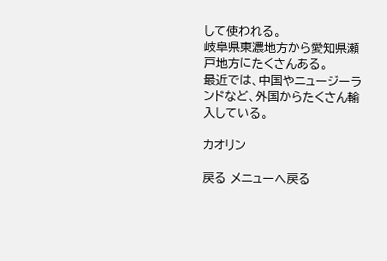して使われる。
岐阜県東濃地方から愛知県瀬戸地方にたくさんある。
最近では、中国やニュージーランドなど、外国からたくさん輸入している。

カオリン

戻る メニューへ戻る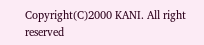Copyright(C)2000 KANI. All right reserved